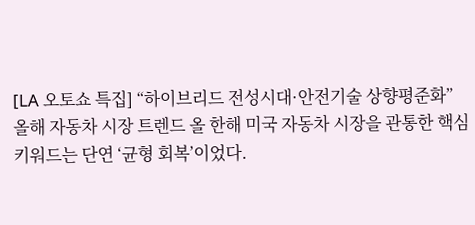[LA 오토쇼 특집] “하이브리드 전성시대·안전기술 상향평준화”
올해 자동차 시장 트렌드 올 한해 미국 자동차 시장을 관통한 핵심 키워드는 단연 ‘균형 회복’이었다.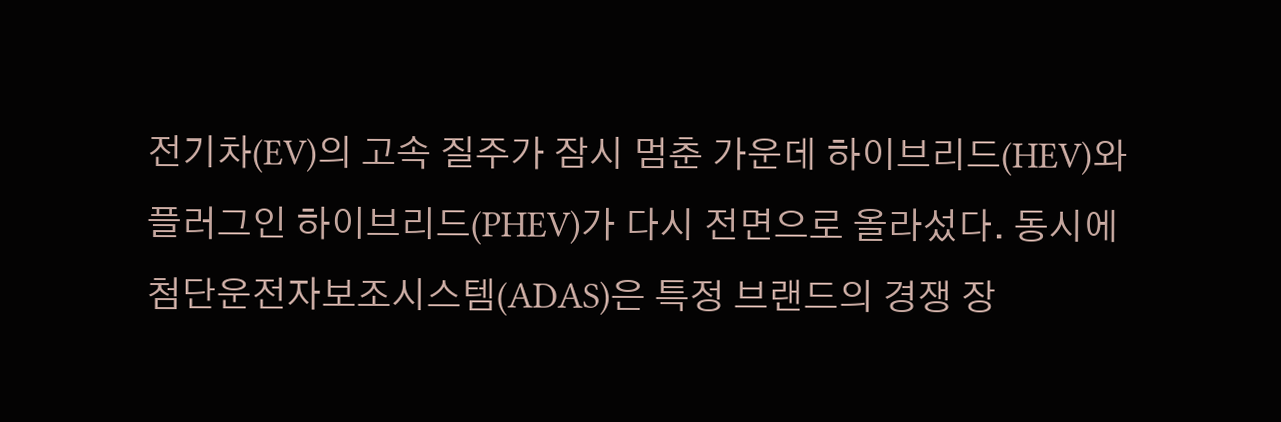전기차(EV)의 고속 질주가 잠시 멈춘 가운데 하이브리드(HEV)와 플러그인 하이브리드(PHEV)가 다시 전면으로 올라섰다. 동시에 첨단운전자보조시스템(ADAS)은 특정 브랜드의 경쟁 장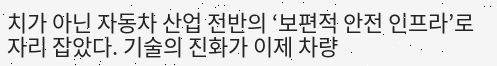치가 아닌 자동차 산업 전반의 ‘보편적 안전 인프라’로 자리 잡았다. 기술의 진화가 이제 차량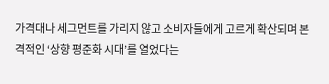가격대나 세그먼트를 가리지 않고 소비자들에게 고르게 확산되며 본격적인 ‘상향 평준화 시대’를 열었다는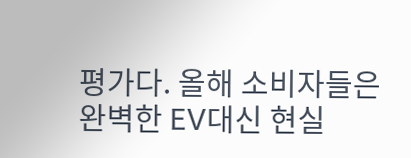평가다. 올해 소비자들은 완벽한 EV대신 현실